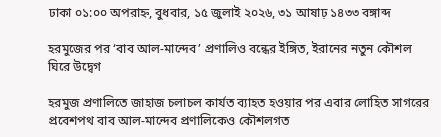ঢাকা ০১:০০ অপরাহ্ন, বুধবার, ১৫ জুলাই ২০২৬, ৩১ আষাঢ় ১৪৩৩ বঙ্গাব্দ

হরমুজের পর ‘বাব আল-মান্দেব’ প্রণালিও বন্ধের ইঙ্গিত, ইরানের নতুন কৌশল ঘিরে উদ্বেগ

হরমুজ প্রণালিতে জাহাজ চলাচল কার্যত ব্যাহত হওয়ার পর এবার লোহিত সাগরের প্রবেশপথ বাব আল-মান্দেব প্রণালিকেও কৌশলগত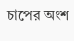চাপের অংশ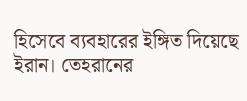হিসেবে ব্যবহারের ইঙ্গিত দিয়েছে ইরান। তেহরানের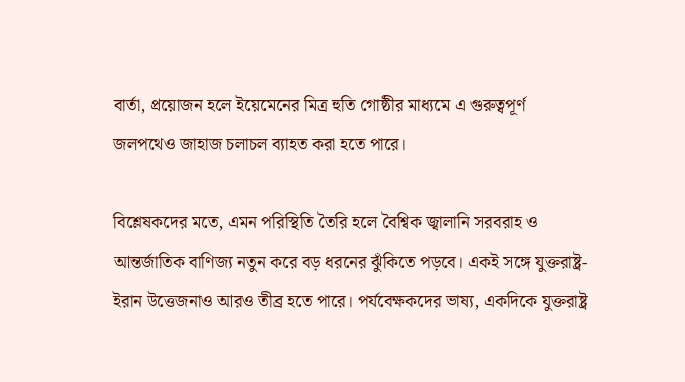বার্তা, প্রয়োজন হলে ইয়েমেনের মিত্র হুতি গোষ্ঠীর মাধ্যমে এ গুরুত্বপূর্ণ জলপথেও জাহাজ চলাচল ব্যাহত করা হতে পারে।

বিশ্লেষকদের মতে, এমন পরিস্থিতি তৈরি হলে বৈশ্বিক জ্বালানি সরবরাহ ও আন্তর্জাতিক বাণিজ্য নতুন করে বড় ধরনের ঝুঁকিতে পড়বে। একই সঙ্গে যুক্তরাষ্ট্র-ইরান উত্তেজনাও আরও তীব্র হতে পারে। পর্যবেক্ষকদের ভাষ্য, একদিকে যুক্তরাষ্ট্র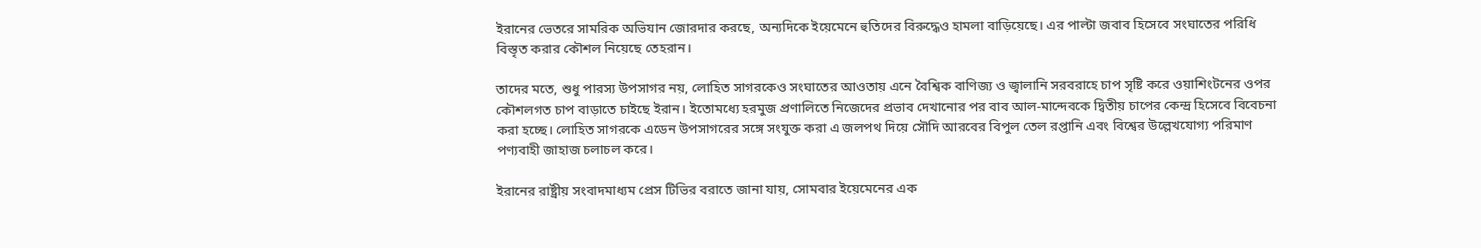ইরানের ভেতরে সামরিক অভিযান জোরদার করছে, অন্যদিকে ইয়েমেনে হুতিদের বিরুদ্ধেও হামলা বাড়িয়েছে। এর পাল্টা জবাব হিসেবে সংঘাতের পরিধি বিস্তৃত করার কৌশল নিয়েছে তেহরান।

তাদের মতে, শুধু পারস্য উপসাগর নয়, লোহিত সাগরকেও সংঘাতের আওতায় এনে বৈশ্বিক বাণিজ্য ও জ্বালানি সরবরাহে চাপ সৃষ্টি করে ওয়াশিংটনের ওপর কৌশলগত চাপ বাড়াতে চাইছে ইরান। ইতোমধ্যে হরমুজ প্রণালিতে নিজেদের প্রভাব দেখানোর পর বাব আল-মান্দেবকে দ্বিতীয় চাপের কেন্দ্র হিসেবে বিবেচনা করা হচ্ছে। লোহিত সাগরকে এডেন উপসাগরের সঙ্গে সংযুক্ত করা এ জলপথ দিয়ে সৌদি আরবের বিপুল তেল রপ্তানি এবং বিশ্বের উল্লেখযোগ্য পরিমাণ পণ্যবাহী জাহাজ চলাচল করে।

ইরানের রাষ্ট্রীয় সংবাদমাধ্যম প্রেস টিভির বরাতে জানা যায়, সোমবার ইয়েমেনের এক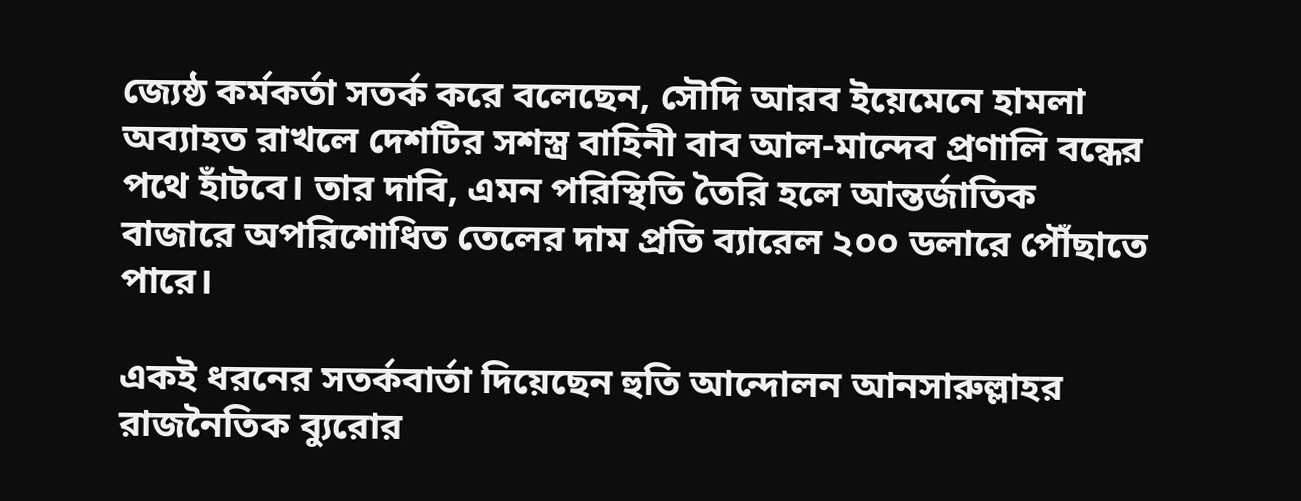জ্যেষ্ঠ কর্মকর্তা সতর্ক করে বলেছেন, সৌদি আরব ইয়েমেনে হামলা অব্যাহত রাখলে দেশটির সশস্ত্র বাহিনী বাব আল-মান্দেব প্রণালি বন্ধের পথে হাঁটবে। তার দাবি, এমন পরিস্থিতি তৈরি হলে আন্তর্জাতিক বাজারে অপরিশোধিত তেলের দাম প্রতি ব্যারেল ২০০ ডলারে পৌঁছাতে পারে।

একই ধরনের সতর্কবার্তা দিয়েছেন হুতি আন্দোলন আনসারুল্লাহর রাজনৈতিক ব্যুরোর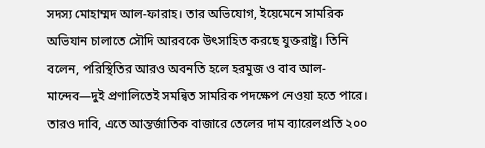সদস্য মোহাম্মদ আল-ফারাহ। তার অভিযোগ, ইয়েমেনে সামরিক অভিযান চালাতে সৌদি আরবকে উৎসাহিত করছে যুক্তরাষ্ট্র। তিনি বলেন, পরিস্থিতির আরও অবনতি হলে হরমুজ ও বাব আল-মান্দেব—দুই প্রণালিতেই সমন্বিত সামরিক পদক্ষেপ নেওয়া হতে পারে। তারও দাবি, এতে আন্তর্জাতিক বাজারে তেলের দাম ব্যারেলপ্রতি ২০০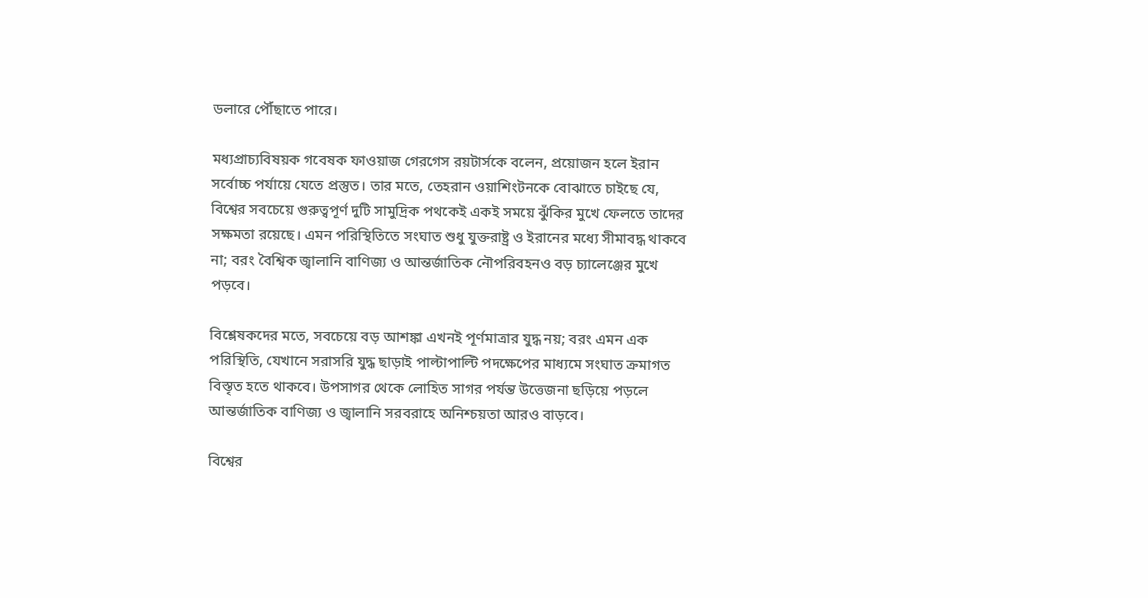ডলারে পৌঁছাতে পারে।

মধ্যপ্রাচ্যবিষয়ক গবেষক ফাওয়াজ গেরগেস রয়টার্সকে বলেন, প্রয়োজন হলে ইরান সর্বোচ্চ পর্যায়ে যেতে প্রস্তুত। তার মতে, তেহরান ওয়াশিংটনকে বোঝাতে চাইছে যে, বিশ্বের সবচেয়ে গুরুত্বপূর্ণ দুটি সামুদ্রিক পথকেই একই সময়ে ঝুঁকির মুখে ফেলতে তাদের সক্ষমতা রয়েছে। এমন পরিস্থিতিতে সংঘাত শুধু যুক্তরাষ্ট্র ও ইরানের মধ্যে সীমাবদ্ধ থাকবে না; বরং বৈশ্বিক জ্বালানি বাণিজ্য ও আন্তর্জাতিক নৌপরিবহনও বড় চ্যালেঞ্জের মুখে পড়বে।

বিশ্লেষকদের মতে, সবচেয়ে বড় আশঙ্কা এখনই পূর্ণমাত্রার যুদ্ধ নয়; বরং এমন এক পরিস্থিতি, যেখানে সরাসরি যুদ্ধ ছাড়াই পাল্টাপাল্টি পদক্ষেপের মাধ্যমে সংঘাত ক্রমাগত বিস্তৃত হতে থাকবে। উপসাগর থেকে লোহিত সাগর পর্যন্ত উত্তেজনা ছড়িয়ে পড়লে আন্তর্জাতিক বাণিজ্য ও জ্বালানি সরবরাহে অনিশ্চয়তা আরও বাড়বে।

বিশ্বের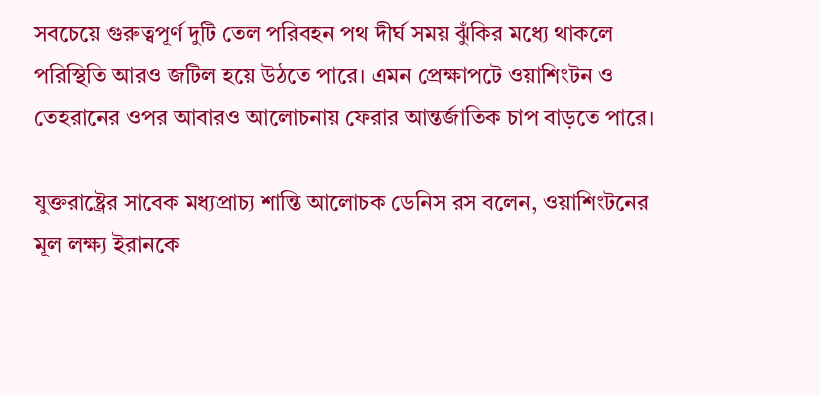সবচেয়ে গুরুত্বপূর্ণ দুটি তেল পরিবহন পথ দীর্ঘ সময় ঝুঁকির মধ্যে থাকলে পরিস্থিতি আরও জটিল হয়ে উঠতে পারে। এমন প্রেক্ষাপটে ওয়াশিংটন ও তেহরানের ওপর আবারও আলোচনায় ফেরার আন্তর্জাতিক চাপ বাড়তে পারে।

যুক্তরাষ্ট্রের সাবেক মধ্যপ্রাচ্য শান্তি আলোচক ডেনিস রস বলেন, ওয়াশিংটনের মূল লক্ষ্য ইরানকে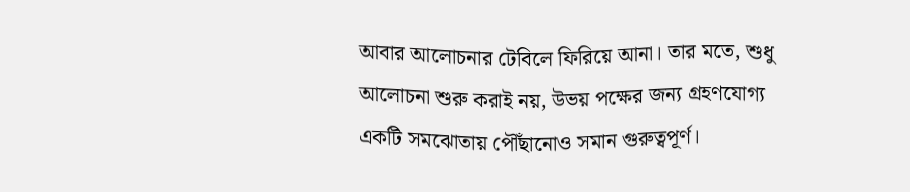আবার আলোচনার টেবিলে ফিরিয়ে আনা। তার মতে, শুধু আলোচনা শুরু করাই নয়, উভয় পক্ষের জন্য গ্রহণযোগ্য একটি সমঝোতায় পৌঁছানোও সমান গুরুত্বপূর্ণ।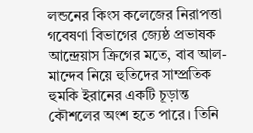লন্ডনের কিংস কলেজের নিরাপত্তা গবেষণা বিভাগের জ্যেষ্ঠ প্রভাষক আন্দ্রেয়াস ক্রিগের মতে, বাব আল-মান্দেব নিয়ে হুতিদের সাম্প্রতিক হুমকি ইরানের একটি চূড়ান্ত কৌশলের অংশ হতে পারে। তিনি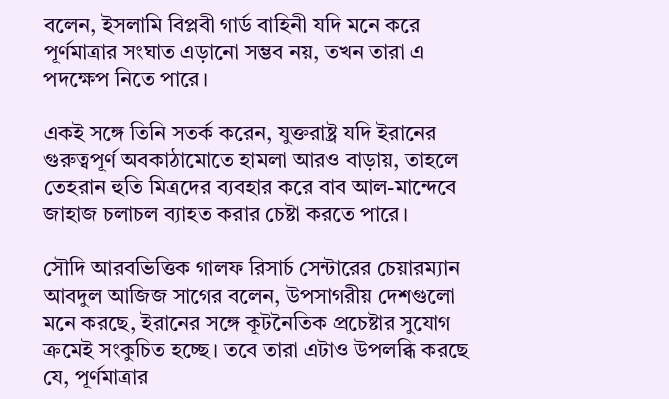বলেন, ইসলামি বিপ্লবী গার্ড বাহিনী যদি মনে করে পূর্ণমাত্রার সংঘাত এড়ানো সম্ভব নয়, তখন তারা এ পদক্ষেপ নিতে পারে।

একই সঙ্গে তিনি সতর্ক করেন, যুক্তরাষ্ট্র যদি ইরানের গুরুত্বপূর্ণ অবকাঠামোতে হামলা আরও বাড়ায়, তাহলে তেহরান হুতি মিত্রদের ব্যবহার করে বাব আল-মান্দেবে জাহাজ চলাচল ব্যাহত করার চেষ্টা করতে পারে।

সৌদি আরবভিত্তিক গালফ রিসার্চ সেন্টারের চেয়ারম্যান আবদুল আজিজ সাগের বলেন, উপসাগরীয় দেশগুলো মনে করছে, ইরানের সঙ্গে কূটনৈতিক প্রচেষ্টার সুযোগ ক্রমেই সংকুচিত হচ্ছে। তবে তারা এটাও উপলব্ধি করছে যে, পূর্ণমাত্রার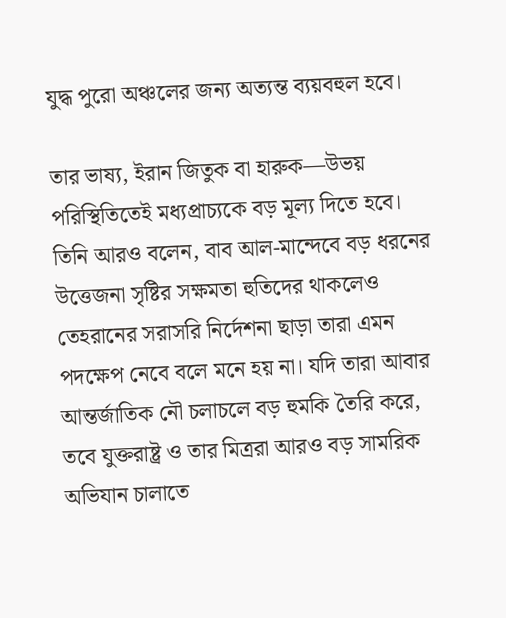যুদ্ধ পুরো অঞ্চলের জন্য অত্যন্ত ব্যয়বহুল হবে।

তার ভাষ্য, ইরান জিতুক বা হারুক—উভয় পরিস্থিতিতেই মধ্যপ্রাচ্যকে বড় মূল্য দিতে হবে। তিনি আরও বলেন, বাব আল-মান্দেবে বড় ধরনের উত্তেজনা সৃষ্টির সক্ষমতা হুতিদের থাকলেও তেহরানের সরাসরি নির্দেশনা ছাড়া তারা এমন পদক্ষেপ নেবে বলে মনে হয় না। যদি তারা আবার আন্তর্জাতিক নৌ চলাচলে বড় হুমকি তৈরি করে, তবে যুক্তরাষ্ট্র ও তার মিত্ররা আরও বড় সামরিক অভিযান চালাতে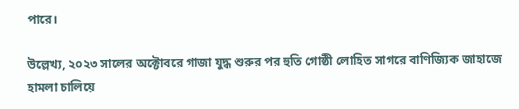পারে।

উল্লেখ্য, ২০২৩ সালের অক্টোবরে গাজা যুদ্ধ শুরুর পর হুতি গোষ্ঠী লোহিত সাগরে বাণিজ্যিক জাহাজে হামলা চালিয়ে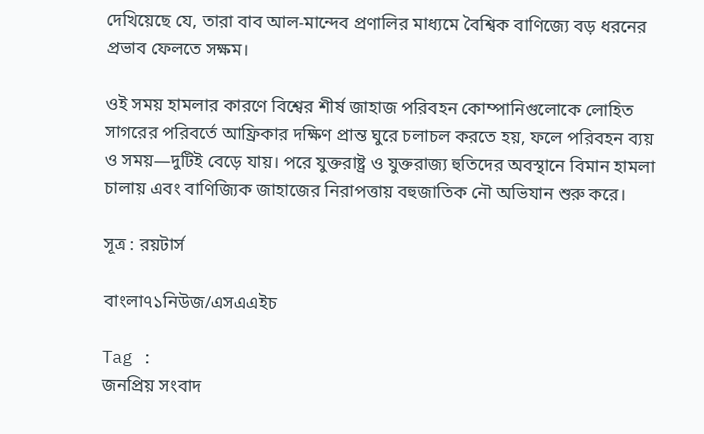দেখিয়েছে যে, তারা বাব আল-মান্দেব প্রণালির মাধ্যমে বৈশ্বিক বাণিজ্যে বড় ধরনের প্রভাব ফেলতে সক্ষম।

ওই সময় হামলার কারণে বিশ্বের শীর্ষ জাহাজ পরিবহন কোম্পানিগুলোকে লোহিত সাগরের পরিবর্তে আফ্রিকার দক্ষিণ প্রান্ত ঘুরে চলাচল করতে হয়, ফলে পরিবহন ব্যয় ও সময়—দুটিই বেড়ে যায়। পরে যুক্তরাষ্ট্র ও যুক্তরাজ্য হুতিদের অবস্থানে বিমান হামলা চালায় এবং বাণিজ্যিক জাহাজের নিরাপত্তায় বহুজাতিক নৌ অভিযান শুরু করে।

সূত্র : রয়টার্স

বাংলা৭১নিউজ/এসএএইচ

Tag :
জনপ্রিয় সংবাদ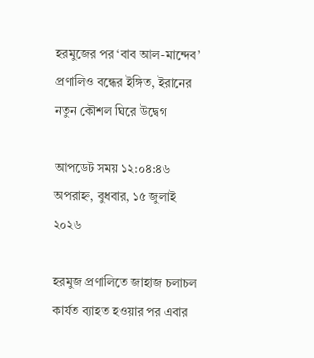হরমুজের পর ‘বাব আল-মান্দেব’ প্রণালিও বন্ধের ইঙ্গিত, ইরানের নতুন কৌশল ঘিরে উদ্বেগ

আপডেট সময় ১২:০৪:৪৬ অপরাহ্ন, বুধবার, ১৫ জুলাই ২০২৬

হরমুজ প্রণালিতে জাহাজ চলাচল কার্যত ব্যাহত হওয়ার পর এবার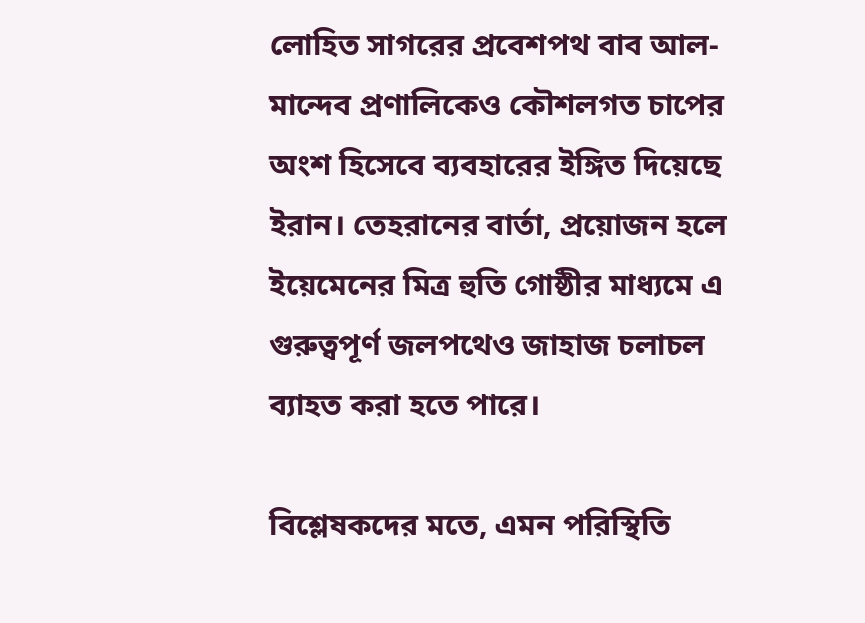লোহিত সাগরের প্রবেশপথ বাব আল-মান্দেব প্রণালিকেও কৌশলগত চাপের অংশ হিসেবে ব্যবহারের ইঙ্গিত দিয়েছে ইরান। তেহরানের বার্তা, প্রয়োজন হলে ইয়েমেনের মিত্র হুতি গোষ্ঠীর মাধ্যমে এ গুরুত্বপূর্ণ জলপথেও জাহাজ চলাচল ব্যাহত করা হতে পারে।

বিশ্লেষকদের মতে, এমন পরিস্থিতি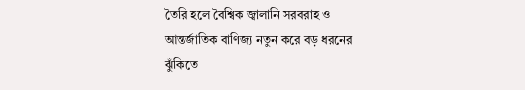তৈরি হলে বৈশ্বিক জ্বালানি সরবরাহ ও আন্তর্জাতিক বাণিজ্য নতুন করে বড় ধরনের ঝুঁকিতে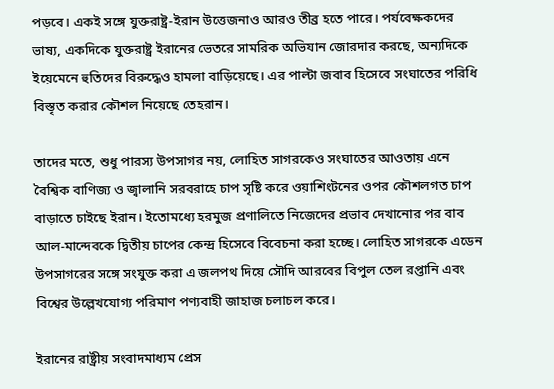পড়বে। একই সঙ্গে যুক্তরাষ্ট্র-ইরান উত্তেজনাও আরও তীব্র হতে পারে। পর্যবেক্ষকদের ভাষ্য, একদিকে যুক্তরাষ্ট্র ইরানের ভেতরে সামরিক অভিযান জোরদার করছে, অন্যদিকে ইয়েমেনে হুতিদের বিরুদ্ধেও হামলা বাড়িয়েছে। এর পাল্টা জবাব হিসেবে সংঘাতের পরিধি বিস্তৃত করার কৌশল নিয়েছে তেহরান।

তাদের মতে, শুধু পারস্য উপসাগর নয়, লোহিত সাগরকেও সংঘাতের আওতায় এনে বৈশ্বিক বাণিজ্য ও জ্বালানি সরবরাহে চাপ সৃষ্টি করে ওয়াশিংটনের ওপর কৌশলগত চাপ বাড়াতে চাইছে ইরান। ইতোমধ্যে হরমুজ প্রণালিতে নিজেদের প্রভাব দেখানোর পর বাব আল-মান্দেবকে দ্বিতীয় চাপের কেন্দ্র হিসেবে বিবেচনা করা হচ্ছে। লোহিত সাগরকে এডেন উপসাগরের সঙ্গে সংযুক্ত করা এ জলপথ দিয়ে সৌদি আরবের বিপুল তেল রপ্তানি এবং বিশ্বের উল্লেখযোগ্য পরিমাণ পণ্যবাহী জাহাজ চলাচল করে।

ইরানের রাষ্ট্রীয় সংবাদমাধ্যম প্রেস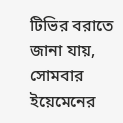টিভির বরাতে জানা যায়, সোমবার ইয়েমেনের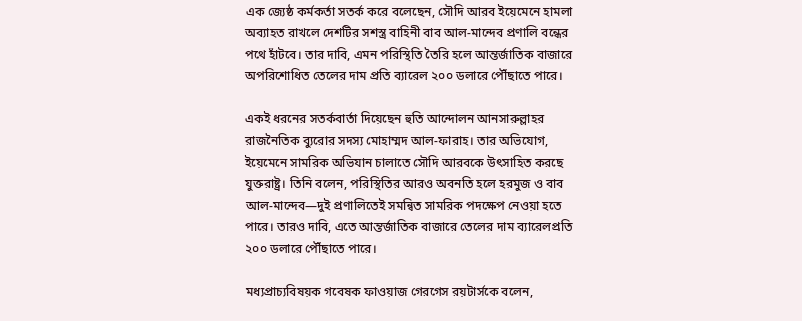এক জ্যেষ্ঠ কর্মকর্তা সতর্ক করে বলেছেন, সৌদি আরব ইয়েমেনে হামলা অব্যাহত রাখলে দেশটির সশস্ত্র বাহিনী বাব আল-মান্দেব প্রণালি বন্ধের পথে হাঁটবে। তার দাবি, এমন পরিস্থিতি তৈরি হলে আন্তর্জাতিক বাজারে অপরিশোধিত তেলের দাম প্রতি ব্যারেল ২০০ ডলারে পৌঁছাতে পারে।

একই ধরনের সতর্কবার্তা দিয়েছেন হুতি আন্দোলন আনসারুল্লাহর রাজনৈতিক ব্যুরোর সদস্য মোহাম্মদ আল-ফারাহ। তার অভিযোগ, ইয়েমেনে সামরিক অভিযান চালাতে সৌদি আরবকে উৎসাহিত করছে যুক্তরাষ্ট্র। তিনি বলেন, পরিস্থিতির আরও অবনতি হলে হরমুজ ও বাব আল-মান্দেব—দুই প্রণালিতেই সমন্বিত সামরিক পদক্ষেপ নেওয়া হতে পারে। তারও দাবি, এতে আন্তর্জাতিক বাজারে তেলের দাম ব্যারেলপ্রতি ২০০ ডলারে পৌঁছাতে পারে।

মধ্যপ্রাচ্যবিষয়ক গবেষক ফাওয়াজ গেরগেস রয়টার্সকে বলেন,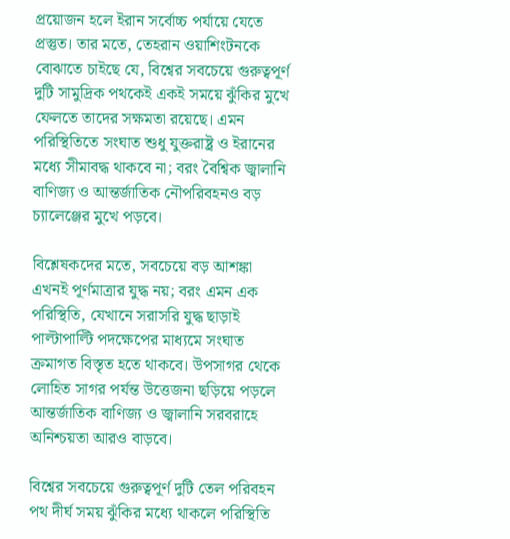প্রয়োজন হলে ইরান সর্বোচ্চ পর্যায়ে যেতে প্রস্তুত। তার মতে, তেহরান ওয়াশিংটনকে বোঝাতে চাইছে যে, বিশ্বের সবচেয়ে গুরুত্বপূর্ণ দুটি সামুদ্রিক পথকেই একই সময়ে ঝুঁকির মুখে ফেলতে তাদের সক্ষমতা রয়েছে। এমন পরিস্থিতিতে সংঘাত শুধু যুক্তরাষ্ট্র ও ইরানের মধ্যে সীমাবদ্ধ থাকবে না; বরং বৈশ্বিক জ্বালানি বাণিজ্য ও আন্তর্জাতিক নৌপরিবহনও বড় চ্যালেঞ্জের মুখে পড়বে।

বিশ্লেষকদের মতে, সবচেয়ে বড় আশঙ্কা এখনই পূর্ণমাত্রার যুদ্ধ নয়; বরং এমন এক পরিস্থিতি, যেখানে সরাসরি যুদ্ধ ছাড়াই পাল্টাপাল্টি পদক্ষেপের মাধ্যমে সংঘাত ক্রমাগত বিস্তৃত হতে থাকবে। উপসাগর থেকে লোহিত সাগর পর্যন্ত উত্তেজনা ছড়িয়ে পড়লে আন্তর্জাতিক বাণিজ্য ও জ্বালানি সরবরাহে অনিশ্চয়তা আরও বাড়বে।

বিশ্বের সবচেয়ে গুরুত্বপূর্ণ দুটি তেল পরিবহন পথ দীর্ঘ সময় ঝুঁকির মধ্যে থাকলে পরিস্থিতি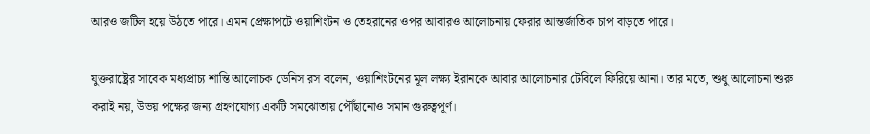আরও জটিল হয়ে উঠতে পারে। এমন প্রেক্ষাপটে ওয়াশিংটন ও তেহরানের ওপর আবারও আলোচনায় ফেরার আন্তর্জাতিক চাপ বাড়তে পারে।

যুক্তরাষ্ট্রের সাবেক মধ্যপ্রাচ্য শান্তি আলোচক ডেনিস রস বলেন, ওয়াশিংটনের মূল লক্ষ্য ইরানকে আবার আলোচনার টেবিলে ফিরিয়ে আনা। তার মতে, শুধু আলোচনা শুরু করাই নয়, উভয় পক্ষের জন্য গ্রহণযোগ্য একটি সমঝোতায় পৌঁছানোও সমান গুরুত্বপূর্ণ।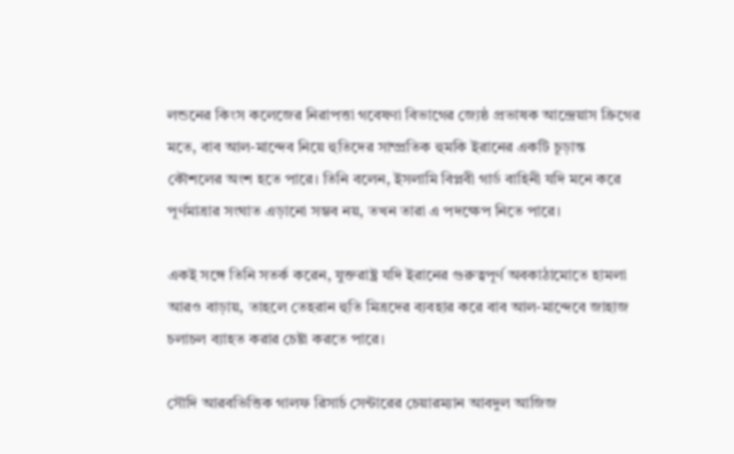লন্ডনের কিংস কলেজের নিরাপত্তা গবেষণা বিভাগের জ্যেষ্ঠ প্রভাষক আন্দ্রেয়াস ক্রিগের মতে, বাব আল-মান্দেব নিয়ে হুতিদের সাম্প্রতিক হুমকি ইরানের একটি চূড়ান্ত কৌশলের অংশ হতে পারে। তিনি বলেন, ইসলামি বিপ্লবী গার্ড বাহিনী যদি মনে করে পূর্ণমাত্রার সংঘাত এড়ানো সম্ভব নয়, তখন তারা এ পদক্ষেপ নিতে পারে।

একই সঙ্গে তিনি সতর্ক করেন, যুক্তরাষ্ট্র যদি ইরানের গুরুত্বপূর্ণ অবকাঠামোতে হামলা আরও বাড়ায়, তাহলে তেহরান হুতি মিত্রদের ব্যবহার করে বাব আল-মান্দেবে জাহাজ চলাচল ব্যাহত করার চেষ্টা করতে পারে।

সৌদি আরবভিত্তিক গালফ রিসার্চ সেন্টারের চেয়ারম্যান আবদুল আজিজ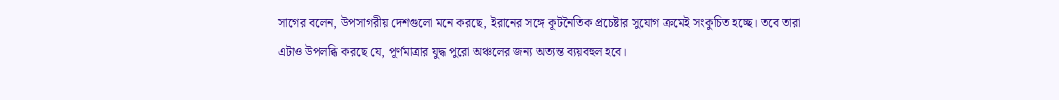সাগের বলেন, উপসাগরীয় দেশগুলো মনে করছে, ইরানের সঙ্গে কূটনৈতিক প্রচেষ্টার সুযোগ ক্রমেই সংকুচিত হচ্ছে। তবে তারা এটাও উপলব্ধি করছে যে, পূর্ণমাত্রার যুদ্ধ পুরো অঞ্চলের জন্য অত্যন্ত ব্যয়বহুল হবে।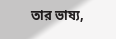তার ভাষ্য,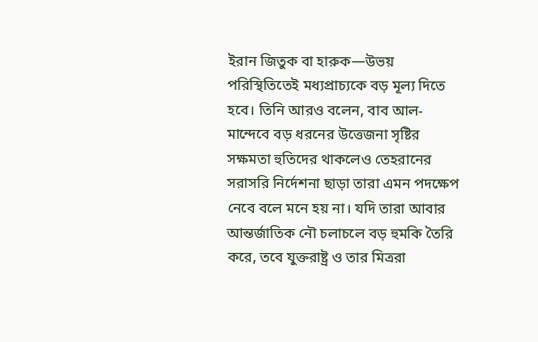ইরান জিতুক বা হারুক—উভয় পরিস্থিতিতেই মধ্যপ্রাচ্যকে বড় মূল্য দিতে হবে। তিনি আরও বলেন, বাব আল-মান্দেবে বড় ধরনের উত্তেজনা সৃষ্টির সক্ষমতা হুতিদের থাকলেও তেহরানের সরাসরি নির্দেশনা ছাড়া তারা এমন পদক্ষেপ নেবে বলে মনে হয় না। যদি তারা আবার আন্তর্জাতিক নৌ চলাচলে বড় হুমকি তৈরি করে, তবে যুক্তরাষ্ট্র ও তার মিত্ররা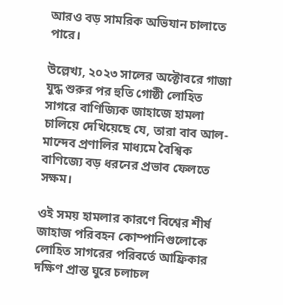আরও বড় সামরিক অভিযান চালাতে পারে।

উল্লেখ্য, ২০২৩ সালের অক্টোবরে গাজা যুদ্ধ শুরুর পর হুতি গোষ্ঠী লোহিত সাগরে বাণিজ্যিক জাহাজে হামলা চালিয়ে দেখিয়েছে যে, তারা বাব আল-মান্দেব প্রণালির মাধ্যমে বৈশ্বিক বাণিজ্যে বড় ধরনের প্রভাব ফেলতে সক্ষম।

ওই সময় হামলার কারণে বিশ্বের শীর্ষ জাহাজ পরিবহন কোম্পানিগুলোকে লোহিত সাগরের পরিবর্তে আফ্রিকার দক্ষিণ প্রান্ত ঘুরে চলাচল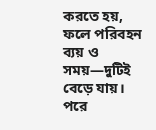করতে হয়, ফলে পরিবহন ব্যয় ও সময়—দুটিই বেড়ে যায়। পরে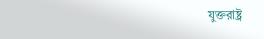যুক্তরাষ্ট্র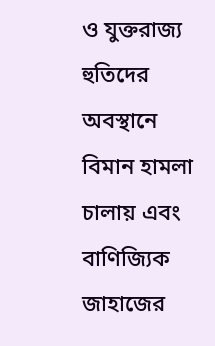ও যুক্তরাজ্য হুতিদের অবস্থানে বিমান হামলা চালায় এবং বাণিজ্যিক জাহাজের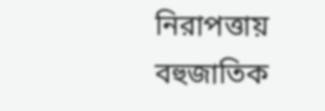নিরাপত্তায় বহুজাতিক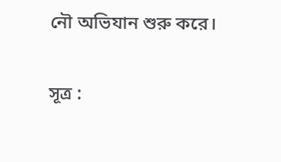নৌ অভিযান শুরু করে।

সূত্র :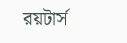রয়টার্স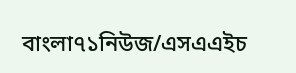বাংলা৭১নিউজ/এসএএইচ